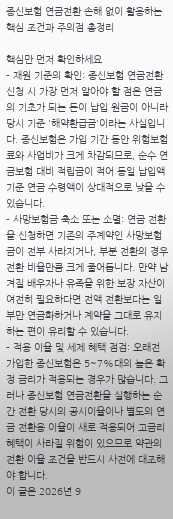종신보험 연금전환 손해 없이 활용하는 핵심 조건과 주의점 총정리

핵심만 먼저 확인하세요
- 재원 기준의 확인: 종신보험 연금전환 신청 시 가장 먼저 알아야 할 점은 연금의 기초가 되는 돈이 납입 원금이 아니라 당시 기준 '해약환급금'이라는 사실입니다. 종신보험은 가입 기간 동안 위험보험료와 사업비가 크게 차감되므로, 순수 연금보험 대비 적립금이 적어 동일 납입액 기준 연금 수령액이 상대적으로 낮을 수 있습니다.
- 사망보험금 축소 또는 소멸: 연금 전환을 신청하면 기존의 주계약인 사망보험금이 전부 사라지거나, 부분 전환의 경우 전환 비율만큼 크게 줄어듭니다. 만약 남겨질 배우자나 유족을 위한 보장 자산이 여전히 필요하다면 전액 전환보다는 일부만 연금화하거나 계약을 그대로 유지하는 편이 유리할 수 있습니다.
- 적용 이율 및 세제 혜택 점검: 오래전 가입한 종신보험은 5~7%대의 높은 확정 금리가 적용되는 경우가 많습니다. 그러나 종신보험 연금전환을 실행하는 순간 전환 당시의 공시이율이나 별도의 연금 전환용 이율이 새로 적용되어 고금리 혜택이 사라질 위험이 있으므로 약관의 전환 이율 조건을 반드시 사전에 대조해야 합니다.
이 글은 2026년 9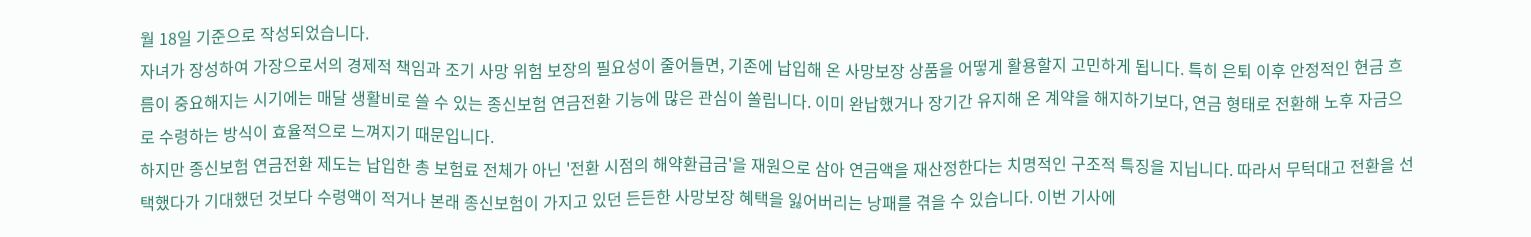월 18일 기준으로 작성되었습니다.
자녀가 장성하여 가장으로서의 경제적 책임과 조기 사망 위험 보장의 필요성이 줄어들면, 기존에 납입해 온 사망보장 상품을 어떻게 활용할지 고민하게 됩니다. 특히 은퇴 이후 안정적인 현금 흐름이 중요해지는 시기에는 매달 생활비로 쓸 수 있는 종신보험 연금전환 기능에 많은 관심이 쏠립니다. 이미 완납했거나 장기간 유지해 온 계약을 해지하기보다, 연금 형태로 전환해 노후 자금으로 수령하는 방식이 효율적으로 느껴지기 때문입니다.
하지만 종신보험 연금전환 제도는 납입한 총 보험료 전체가 아닌 '전환 시점의 해약환급금'을 재원으로 삼아 연금액을 재산정한다는 치명적인 구조적 특징을 지닙니다. 따라서 무턱대고 전환을 선택했다가 기대했던 것보다 수령액이 적거나 본래 종신보험이 가지고 있던 든든한 사망보장 혜택을 잃어버리는 낭패를 겪을 수 있습니다. 이번 기사에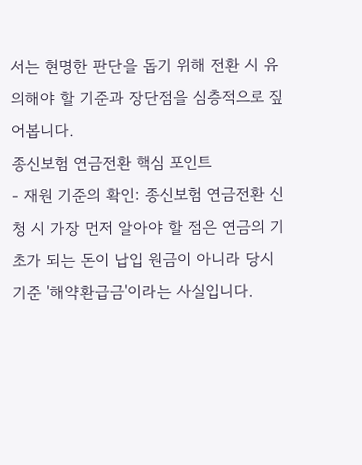서는 현명한 판단을 돕기 위해 전환 시 유의해야 할 기준과 장단점을 심층적으로 짚어봅니다.
종신보험 연금전환 핵심 포인트
- 재원 기준의 확인: 종신보험 연금전환 신청 시 가장 먼저 알아야 할 점은 연금의 기초가 되는 돈이 납입 원금이 아니라 당시 기준 '해약환급금'이라는 사실입니다.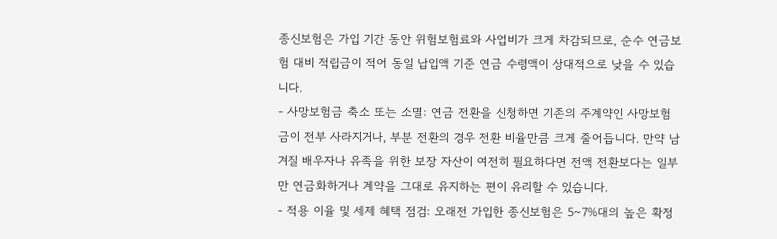종신보험은 가입 기간 동안 위험보험료와 사업비가 크게 차감되므로, 순수 연금보험 대비 적립금이 적어 동일 납입액 기준 연금 수령액이 상대적으로 낮을 수 있습니다.
- 사망보험금 축소 또는 소멸: 연금 전환을 신청하면 기존의 주계약인 사망보험금이 전부 사라지거나, 부분 전환의 경우 전환 비율만큼 크게 줄어듭니다. 만약 남겨질 배우자나 유족을 위한 보장 자산이 여전히 필요하다면 전액 전환보다는 일부만 연금화하거나 계약을 그대로 유지하는 편이 유리할 수 있습니다.
- 적용 이율 및 세제 혜택 점검: 오래전 가입한 종신보험은 5~7%대의 높은 확정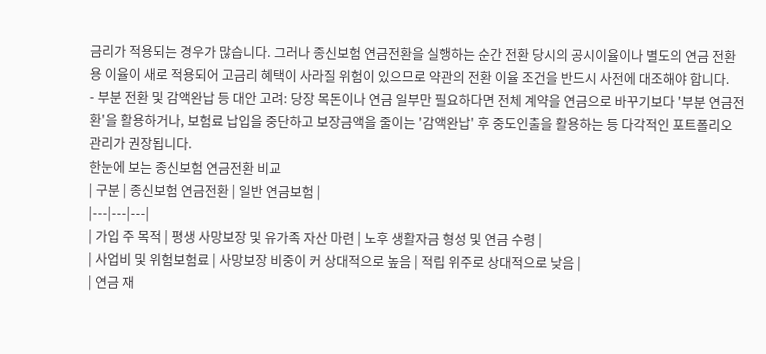금리가 적용되는 경우가 많습니다. 그러나 종신보험 연금전환을 실행하는 순간 전환 당시의 공시이율이나 별도의 연금 전환용 이율이 새로 적용되어 고금리 혜택이 사라질 위험이 있으므로 약관의 전환 이율 조건을 반드시 사전에 대조해야 합니다.
- 부분 전환 및 감액완납 등 대안 고려: 당장 목돈이나 연금 일부만 필요하다면 전체 계약을 연금으로 바꾸기보다 '부분 연금전환'을 활용하거나, 보험료 납입을 중단하고 보장금액을 줄이는 '감액완납' 후 중도인출을 활용하는 등 다각적인 포트폴리오 관리가 권장됩니다.
한눈에 보는 종신보험 연금전환 비교
| 구분 | 종신보험 연금전환 | 일반 연금보험 |
|---|---|---|
| 가입 주 목적 | 평생 사망보장 및 유가족 자산 마련 | 노후 생활자금 형성 및 연금 수령 |
| 사업비 및 위험보험료 | 사망보장 비중이 커 상대적으로 높음 | 적립 위주로 상대적으로 낮음 |
| 연금 재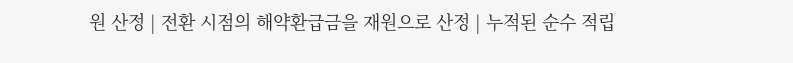원 산정 | 전환 시점의 해약환급금을 재원으로 산정 | 누적된 순수 적립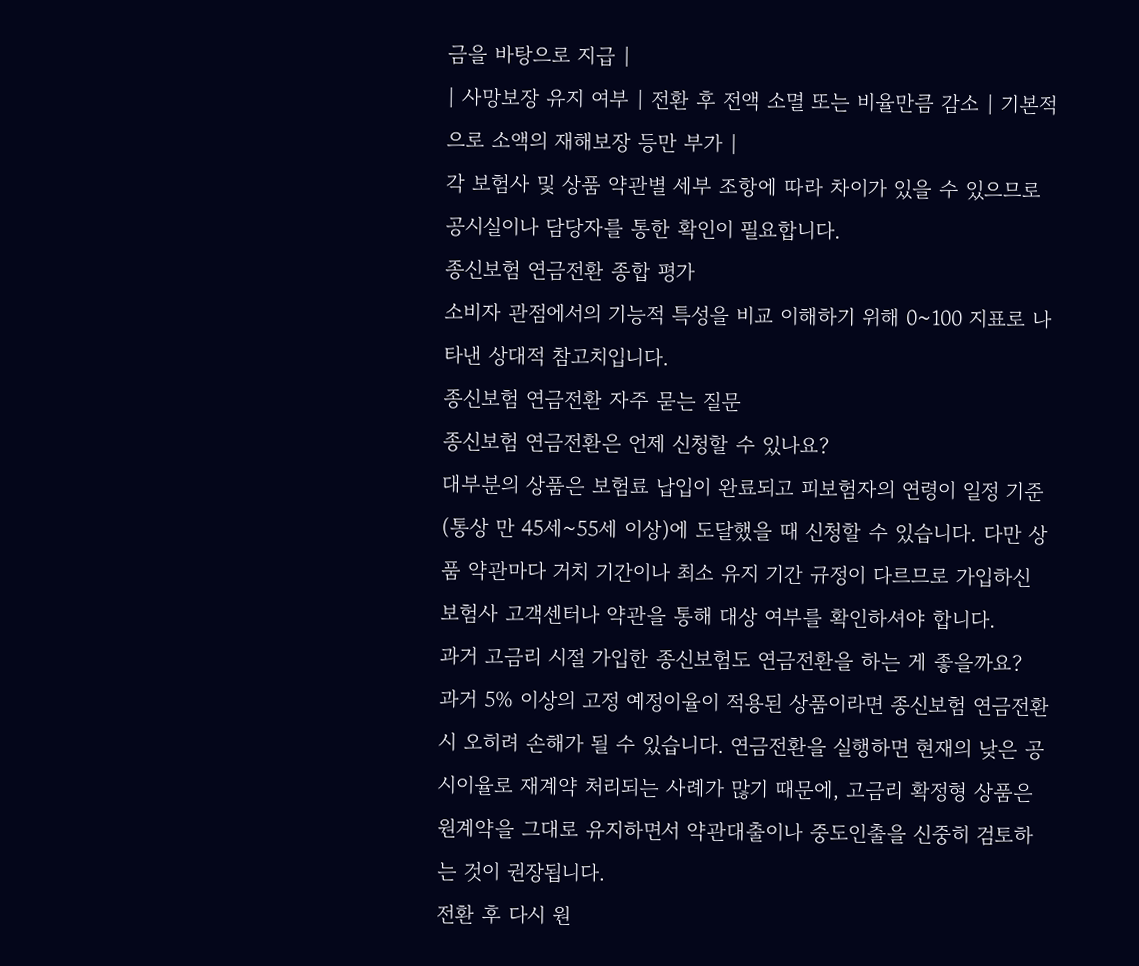금을 바탕으로 지급 |
| 사망보장 유지 여부 | 전환 후 전액 소멸 또는 비율만큼 감소 | 기본적으로 소액의 재해보장 등만 부가 |
각 보험사 및 상품 약관별 세부 조항에 따라 차이가 있을 수 있으므로 공시실이나 담당자를 통한 확인이 필요합니다.
종신보험 연금전환 종합 평가
소비자 관점에서의 기능적 특성을 비교 이해하기 위해 0~100 지표로 나타낸 상대적 참고치입니다.
종신보험 연금전환 자주 묻는 질문
종신보험 연금전환은 언제 신청할 수 있나요?
대부분의 상품은 보험료 납입이 완료되고 피보험자의 연령이 일정 기준(통상 만 45세~55세 이상)에 도달했을 때 신청할 수 있습니다. 다만 상품 약관마다 거치 기간이나 최소 유지 기간 규정이 다르므로 가입하신 보험사 고객센터나 약관을 통해 대상 여부를 확인하셔야 합니다.
과거 고금리 시절 가입한 종신보험도 연금전환을 하는 게 좋을까요?
과거 5% 이상의 고정 예정이율이 적용된 상품이라면 종신보험 연금전환 시 오히려 손해가 될 수 있습니다. 연금전환을 실행하면 현재의 낮은 공시이율로 재계약 처리되는 사례가 많기 때문에, 고금리 확정형 상품은 원계약을 그대로 유지하면서 약관대출이나 중도인출을 신중히 검토하는 것이 권장됩니다.
전환 후 다시 원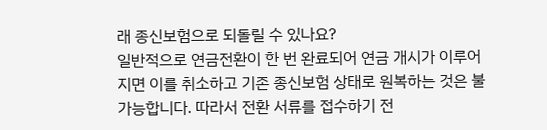래 종신보험으로 되돌릴 수 있나요?
일반적으로 연금전환이 한 번 완료되어 연금 개시가 이루어지면 이를 취소하고 기존 종신보험 상태로 원복하는 것은 불가능합니다. 따라서 전환 서류를 접수하기 전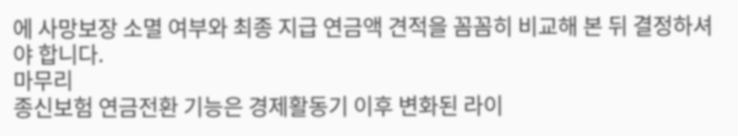에 사망보장 소멸 여부와 최종 지급 연금액 견적을 꼼꼼히 비교해 본 뒤 결정하셔야 합니다.
마무리
종신보험 연금전환 기능은 경제활동기 이후 변화된 라이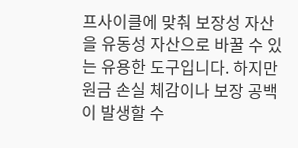프사이클에 맞춰 보장성 자산을 유동성 자산으로 바꿀 수 있는 유용한 도구입니다. 하지만 원금 손실 체감이나 보장 공백이 발생할 수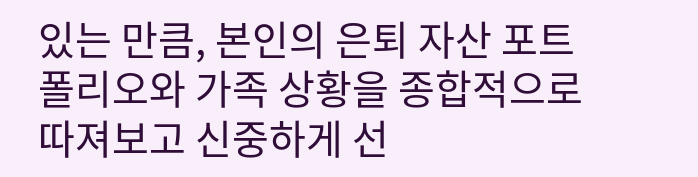있는 만큼, 본인의 은퇴 자산 포트폴리오와 가족 상황을 종합적으로 따져보고 신중하게 선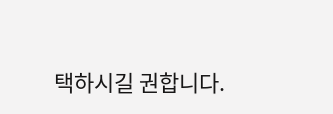택하시길 권합니다.